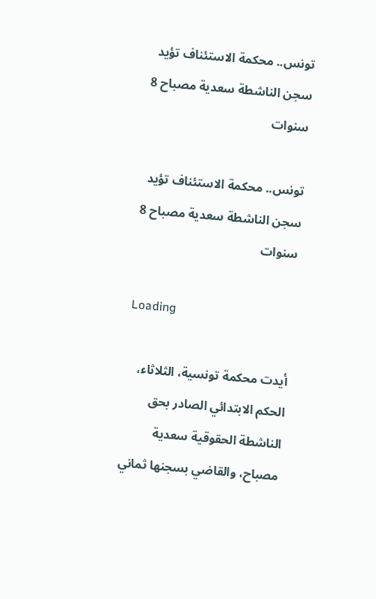تونس.. محكمة الاستئناف تؤيد سجن الناشطة سعدية مصباح 8 سنوات

تونس.. محكمة الاستئناف تؤيد سجن الناشطة سعدية مصباح 8 سنوات

Loading

أيدت محكمة تونسية، الثلاثاء، الحكم الابتدائي الصادر بحق الناشطة الحقوقية سعدية مصباح، والقاضي بسجنها ثماني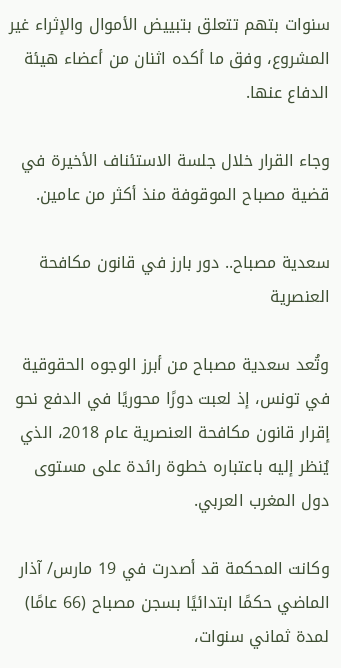سنوات بتهم تتعلق بتبييض الأموال والإثراء غير المشروع، وفق ما أكده اثنان من أعضاء هيئة الدفاع عنها.

وجاء القرار خلال جلسة الاستئناف الأخيرة في قضية مصباح الموقوفة منذ أكثر من عامين.

سعدية مصباح.. دور بارز في قانون مكافحة العنصرية

وتُعد سعدية مصباح من أبرز الوجوه الحقوقية في تونس، إذ لعبت دورًا محوريًا في الدفع نحو إقرار قانون مكافحة العنصرية عام 2018، الذي يُنظر إليه باعتباره خطوة رائدة على مستوى دول المغرب العربي.

وكانت المحكمة قد أصدرت في 19 مارس/ آذار الماضي حكمًا ابتدائيًا بسجن مصباح (66 عامًا) لمدة ثماني سنوات،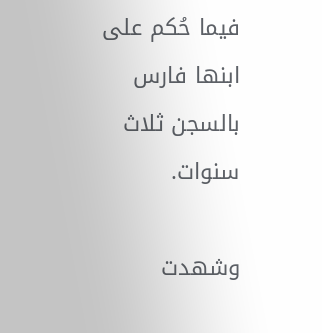فيما حُكم على ابنها فارس بالسجن ثلاث سنوات.

وشهدت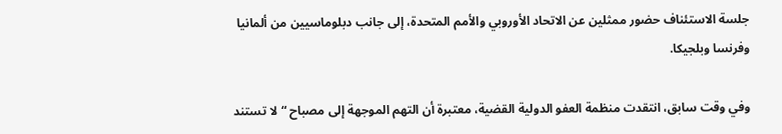جلسة الاستئناف حضور ممثلين عن الاتحاد الأوروبي والأمم المتحدة، إلى جانب دبلوماسيين من ألمانيا وفرنسا وبلجيكا.

وفي وقت سابق، انتقدت منظمة العفو الدولية القضية، معتبرة أن التهم الموجهة إلى مصباح “لا تستند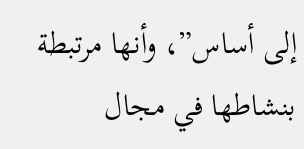إلى أساس”، وأنها مرتبطة بنشاطها في مجال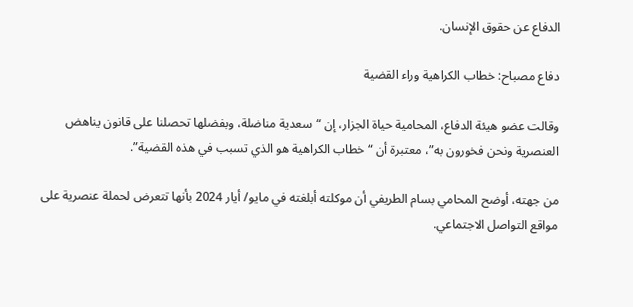الدفاع عن حقوق الإنسان.

دفاع مصباح: خطاب الكراهية وراء القضية

وقالت عضو هيئة الدفاع، المحامية حياة الجزار، إن “سعدية مناضلة، وبفضلها تحصلنا على قانون يناهض العنصرية ونحن فخورون به”، معتبرة أن “خطاب الكراهية هو الذي تسبب في هذه القضية”.

من جهته، أوضح المحامي بسام الطريفي أن موكلته أبلغته في مايو/ أيار 2024 بأنها تتعرض لحملة عنصرية على مواقع التواصل الاجتماعي.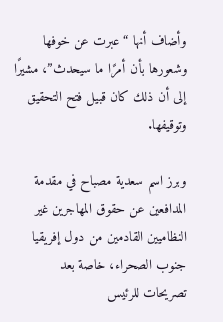وأضاف أنها “عبرت عن خوفها وشعورها بأن أمرًا ما سيحدث”، مشيرًا إلى أن ذلك كان قبيل فتح التحقيق وتوقيفها.

وبرز اسم سعدية مصباح في مقدمة المدافعين عن حقوق المهاجرين غير النظاميين القادمين من دول إفريقيا جنوب الصحراء، خاصة بعد تصريحات للرئيس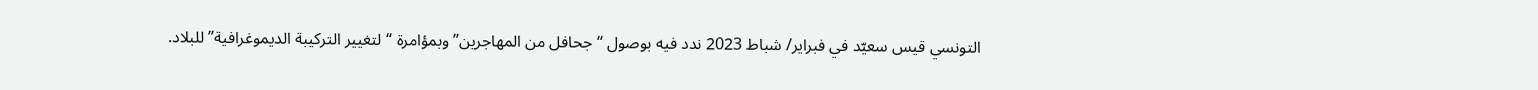التونسي قيس سعيّد في فبراير/ شباط 2023 ندد فيه بوصول “جحافل من المهاجرين” وبمؤامرة “لتغيير التركيبة الديموغرافية” للبلاد.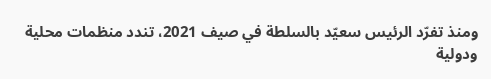ومنذ تفرّد الرئيس سعيّد بالسلطة في صيف 2021، تندد منظمات محلية ودولية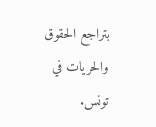بتراجع الحقوق والحريات في تونس.